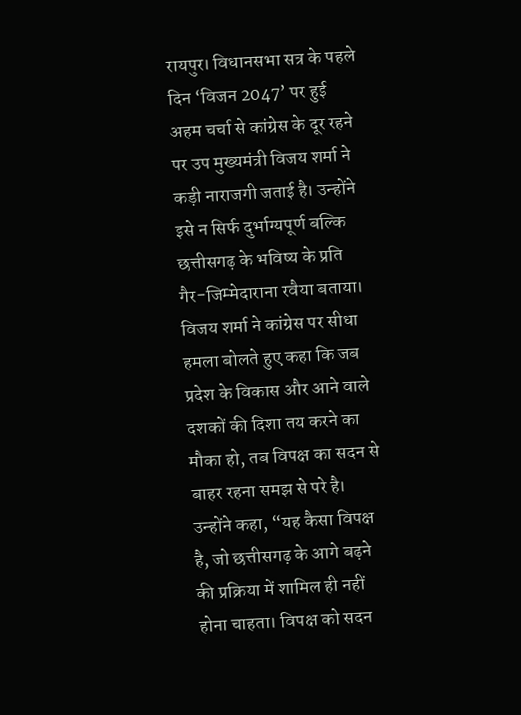रायपुर। विधानसभा सत्र के पहले दिन ‘विजन 2047’ पर हुई अहम चर्चा से कांग्रेस के दूर रहने पर उप मुख्यमंत्री विजय शर्मा ने कड़ी नाराजगी जताई है। उन्होंने इसे न सिर्फ दुर्भाग्यपूर्ण बल्कि छत्तीसगढ़ के भविष्य के प्रति गैर-जिम्मेदाराना रवैया बताया।
विजय शर्मा ने कांग्रेस पर सीधा हमला बोलते हुए कहा कि जब प्रदेश के विकास और आने वाले दशकों की दिशा तय करने का मौका हो, तब विपक्ष का सदन से बाहर रहना समझ से परे है।
उन्होंने कहा, “यह कैसा विपक्ष है, जो छत्तीसगढ़ के आगे बढ़ने की प्रक्रिया में शामिल ही नहीं होना चाहता। विपक्ष को सदन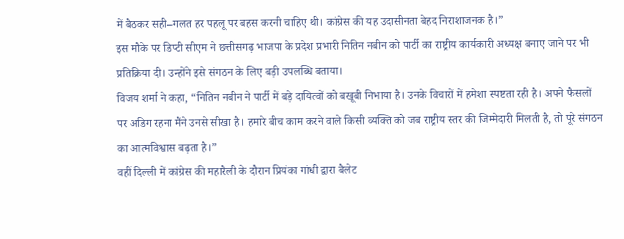में बैठकर सही–गलत हर पहलू पर बहस करनी चाहिए थी। कांग्रेस की यह उदासीनता बेहद निराशाजनक है।”
इस मौके पर डिप्टी सीएम ने छत्तीसगढ़ भाजपा के प्रदेश प्रभारी नितिन नबीन को पार्टी का राष्ट्रीय कार्यकारी अध्यक्ष बनाए जाने पर भी प्रतिक्रिया दी। उन्होंने इसे संगठन के लिए बड़ी उपलब्धि बताया।
विजय शर्मा ने कहा, “नितिन नबीन ने पार्टी में बड़े दायित्वों को बखूबी निभाया है। उनके विचारों में हमेशा स्पष्टता रही है। अपने फैसलों पर अडिग रहना मैंने उनसे सीखा है। हमारे बीच काम करने वाले किसी व्यक्ति को जब राष्ट्रीय स्तर की जिम्मेदारी मिलती है, तो पूरे संगठन का आत्मविश्वास बढ़ता है।”
वहीं दिल्ली में कांग्रेस की महारैली के दौरान प्रियंका गांधी द्वारा बैलेट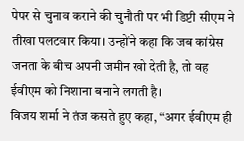पेपर से चुनाव कराने की चुनौती पर भी डिप्टी सीएम ने तीखा पलटवार किया। उन्होंने कहा कि जब कांग्रेस जनता के बीच अपनी जमीन खो देती है, तो वह ईवीएम को निशाना बनाने लगती है।
विजय शर्मा ने तंज कसते हुए कहा, “अगर ईवीएम ही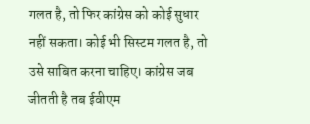गलत है, तो फिर कांग्रेस को कोई सुधार नहीं सकता। कोई भी सिस्टम गलत है, तो उसे साबित करना चाहिए। कांग्रेस जब जीतती है तब ईवीएम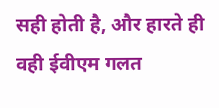सही होती है, और हारते ही वही ईवीएम गलत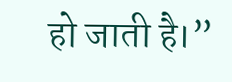हो जाती है।”